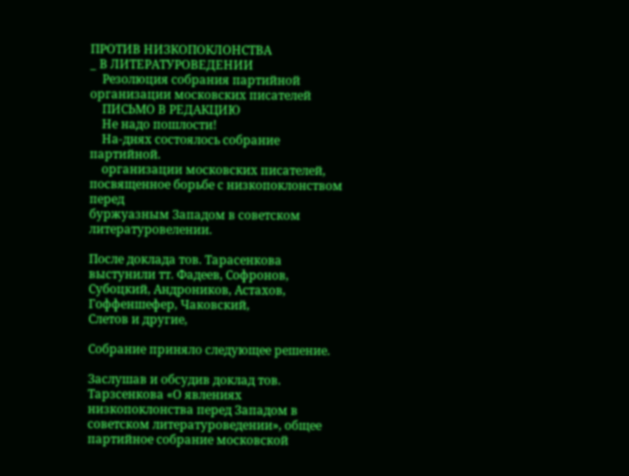ПРОТИВ НИЗКОПОКЛОНСТВА
_ В ЛИТЕРАТУРОВЕДЕНИИ
    Резолюция собрания партийной организации московских писателей
    ПИСЬМО В РЕДАКЦИЮ
    Не надо пошлости!
    На-днях состоялось собрание партийной.
    организации московских писателей, посвященное борьбе с низкопоклонством перед
буржуазным Западом в советском литературовелении.

После доклада тов. Тарасенкова выстунили тт. Фадеев, Софронов, Субоцкий, Андроников, Астахов, Гоффеншефер, Чаковский,
Слетов и другие,

Собрание приняло следующее решение.

Заслушав и обсудив доклад тов. Тарзсенкова «О явлениях низкопоклонства перед Западом в советском литературоведении», общее партийное собрание московской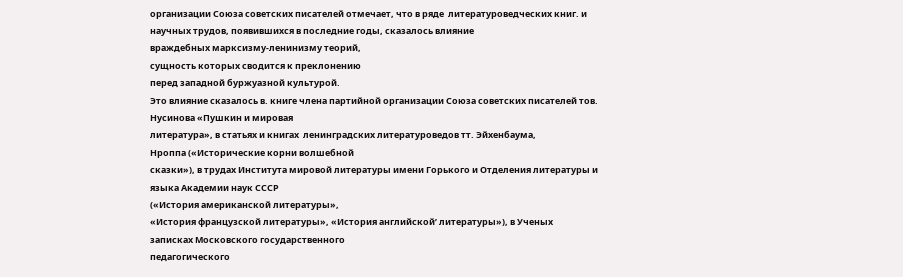организации Союза советских писателей отмечает, что в ряде  литературоведческих книг. и научных трудов, появившихся в последние годы, сказалось влияние
враждебных марксизму-ленинизму теорий,
сущность которых сводится к преклонению
перед западной буржуазной культурой.
Это влияние сказалось в. книге члена партийной организации Союза советских писателей тов. Нусинова «Пушкин и мировая
литература», в статьях и книгах  ленинградских литературоведов тт. Эйхенбаума,
Нроппа («Исторические корни волшебной
сказки»), в трудах Института мировой литературы имени Горького и Отделения литературы и языка Академии наук СССР
(«История американской литературы»,
«История французской литературы», «История английской’ литературы»), в Ученых
записках Московского государственного
педагогического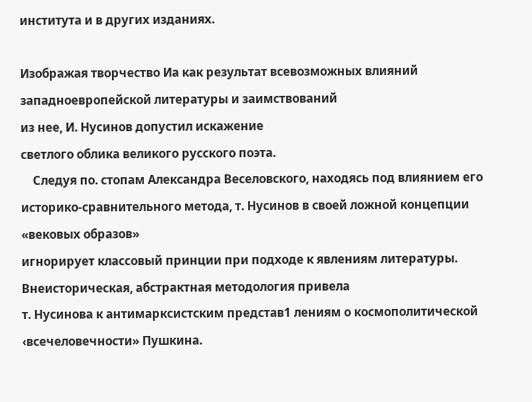института и в других изданиях.

Изображая творчество Иа как результат всевозможных влияний западноевропейской литературы и заимствований
из нее, И. Нусинов допустил искажение
светлого облика великого русского поэта.
    Следуя по. стопам Александра Веселовского, находясь под влиянием его историко-сравнительного метода, т. Нусинов в своей ложной концепции «вековых образов»
игнорирует классовый принции при подходе к явлениям литературы. Внеисторическая, абстрактная методология привела
т. Нусинова к антимарксистским представ1 лениям о космополитической ‹всечеловечности» Пушкина.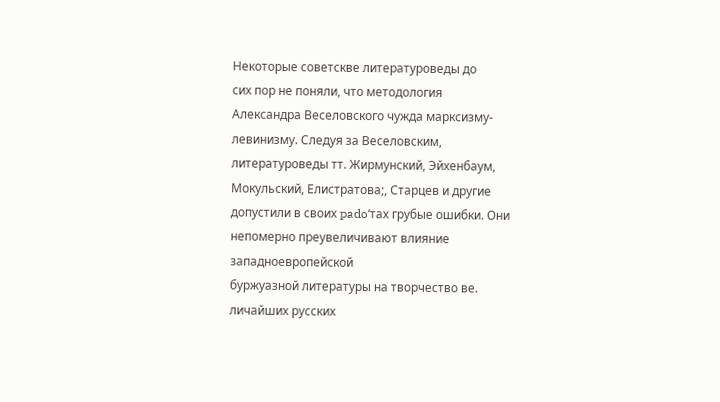Некоторые советскве литературоведы до
сих пор не поняли, что методология
Александра Веселовского чужда марксизму-левинизму. Следуя за Веселовским, литературоведы тт. Жирмунский, Эйхенбаум, Мокульский, Елистратова;, Старцев и другие допустили в своих pado‘тах грубые ошибки. Они непомерно преувеличивают влияние  западноевропейской
буржуазной литературы на творчество ве.
личайших русских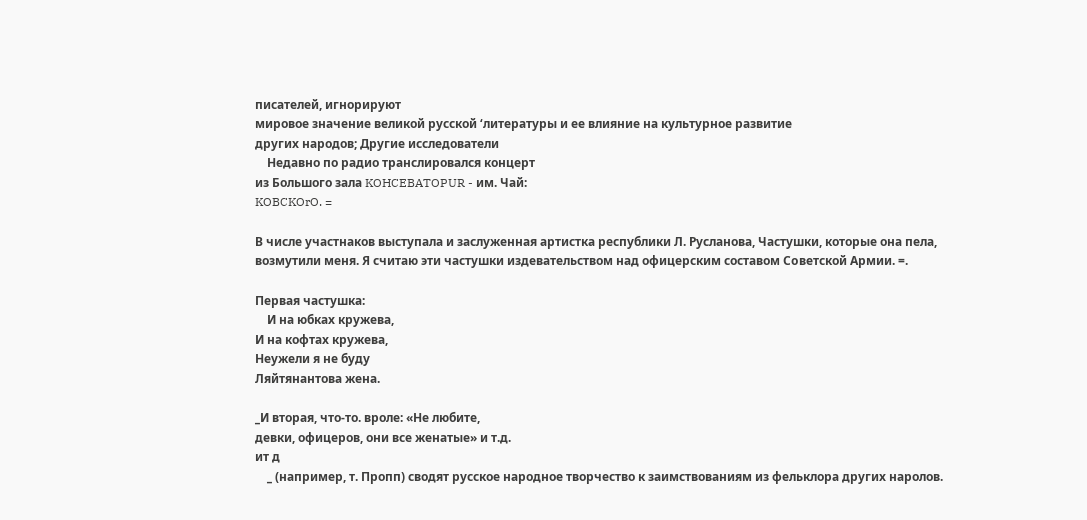писателей, игнорируют
мировое значение великой русской ‘литературы и ее влияние на культурное развитие
других народов; Другие исследователи
    Недавно по радио транслировался концерт
из Большого зала KOHCEBATOPUR - им. Чай:
KOBCKOrO. =

В числе участнаков выступала и заслуженная артистка республики Л. Русланова, Частушки, которые она пела, возмутили меня. Я считаю эти частушки издевательством над офицерским составом Coветской Армии. =.

Первая частушка:
    И на юбках кружева,
И на кофтах кружева,
Неужели я не буду
Ляйтянантова жена.

_И вторая, что-то. вроле: «Не любите,
девки, офицеров, они все женатые» и т.д.
ит д
    _ (например, т. Пропп) сводят русское народное творчество к заимствованиям из фельклора других наролов.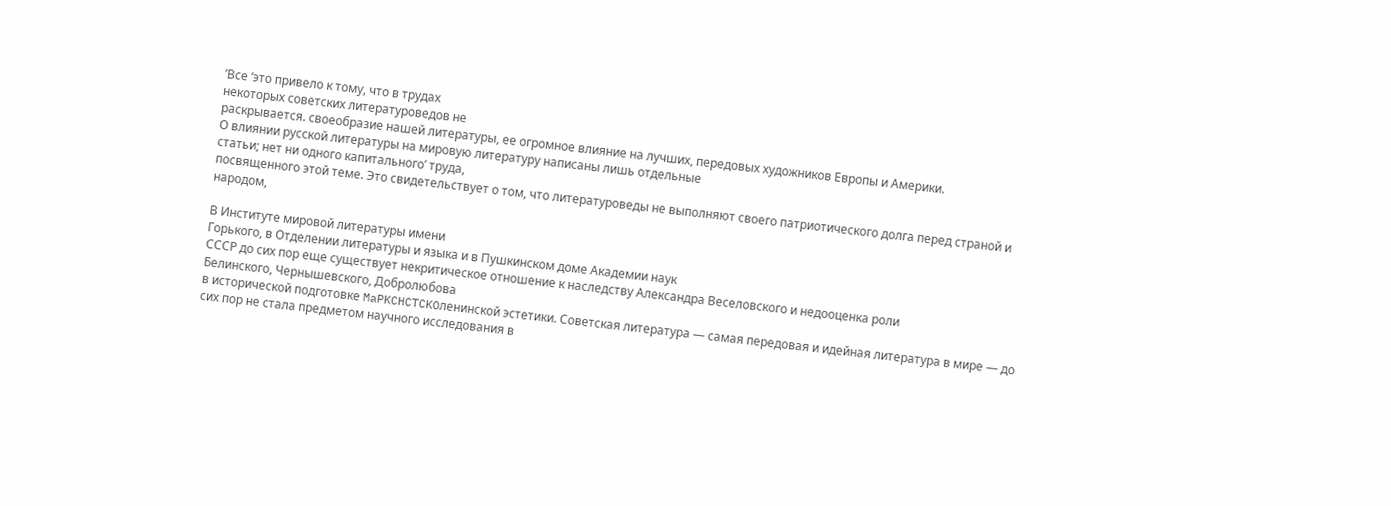’Все ‘это привело к тому, что в трудах
некоторых советских литературоведов не
раскрывается. своеобразие нашей литературы, ее огромное влияние на лучших, передовых художников Европы и Америки.
О влиянии русской литературы на мировую литературу написаны лишь отдельные
статьи; нет ни одного капитального’ труда,
посвященного этой теме. Это свидетельствует о том, что литературоведы не выполняют своего патриотического долга перед страной и народом,

В Институте мировой литературы имени
Горького, в Отделении литературы и языка и в Пушкинском доме Академии наук
СССР до сих пор еще существует некритическое отношение к наследству Александра Веселовского и недооценка роли
Белинского, Чернышевского, Добролюбова
в исторической подготовке MaPKCHCTCKOленинской эстетики. Советская литератуpa — самая передовая и идейная литература в мире — до сих пор не стала предметом научного исследования в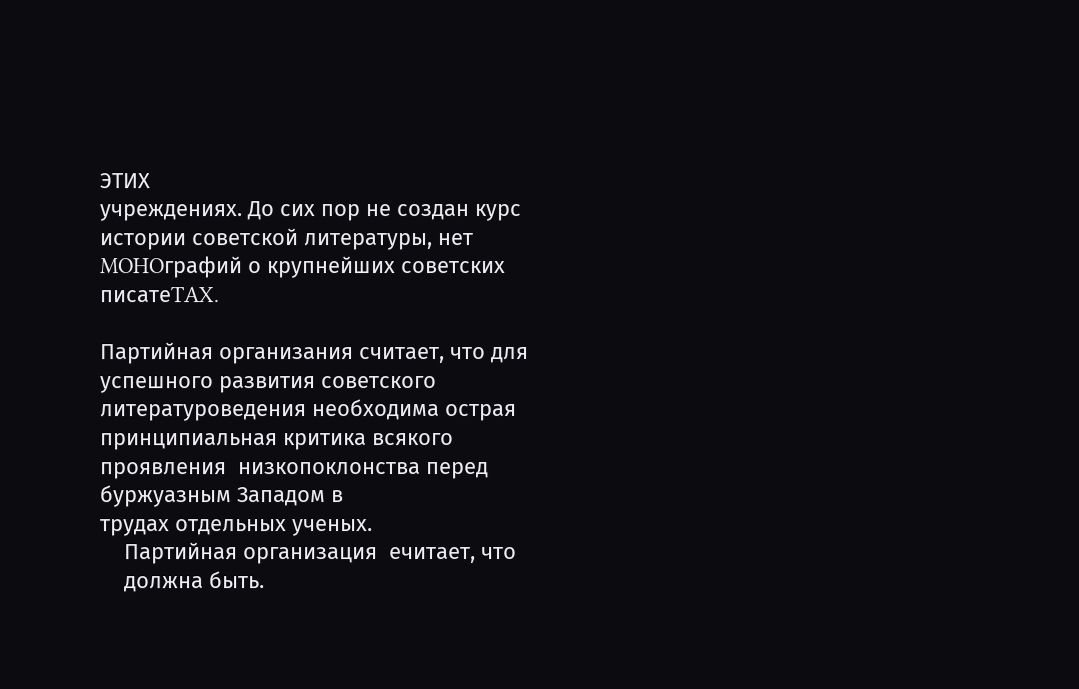ЭТИХ
учреждениях. До сих пор не создан курс
истории советской литературы, нет MOHOграфий о крупнейших советских писатеTAX.

Партийная организания считает, что для
успешного развития советского литературоведения необходима острая принципиальная критика всякого проявления  низкопоклонства перед буржуазным Западом в
трудах отдельных ученых.
    Партийная организация  ечитает, что
    должна быть.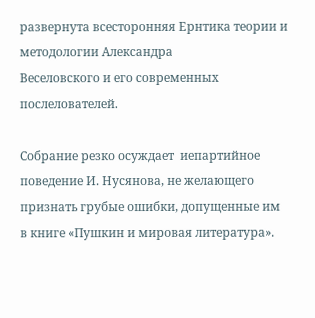развернута всесторонняя Ернтика теории и методологии Александра
Веселовского и его современных  послелователей.

Собрание резко осуждает  иепартийное
поведение И. Нусянова, не желающего
признать грубые ошибки, допущенные им
в книге «Пушкин и мировая литература».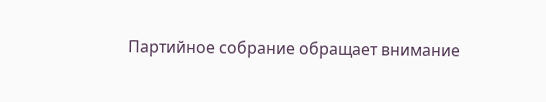Партийное собрание обращает внимание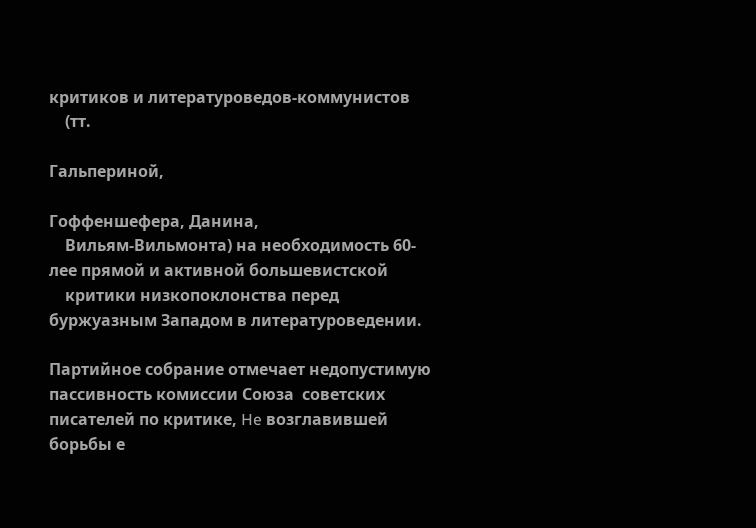критиков и литературоведов-коммунистов
    (тт.

Гальпериной,

Гоффеншефера, Данина,
    Вильям-Вильмонта) на необходимость 60-
лее прямой и активной большевистской
    критики низкопоклонства перед буржуазным Западом в литературоведении.

Партийное собрание отмечает недопустимую пассивность комиссии Союза  советских писателей по критике, He возглавившей борьбы е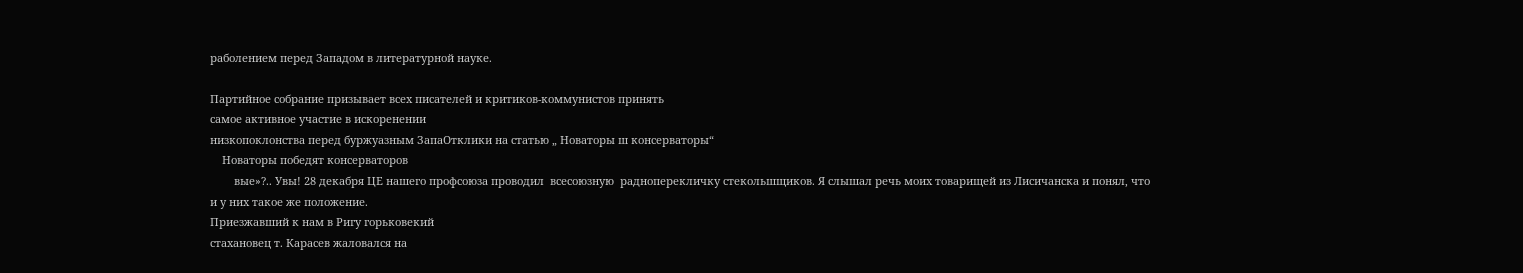раболением перед Западом в литературной науке.

Партийное собрание призывает всех писателей и критиков-коммунистов принять
самое активное участие в искоренении
низкопоклонства перед буржуазным ЗапаОтклики на статью „ Новаторы ш консерваторы“
    Новаторы победят консерваторов
        вые»?.. Увы! 28 декабря ЦЕ нашего профсоюза проводил  всесоюзную  радноперекличку стекольшщиков. Я слышал речь моих товарищей из Лисичанска и понял, что
и у них такое же положение.
Приезжавший к нам в Ригу горьковекий
стахановец т. Карасев жаловался на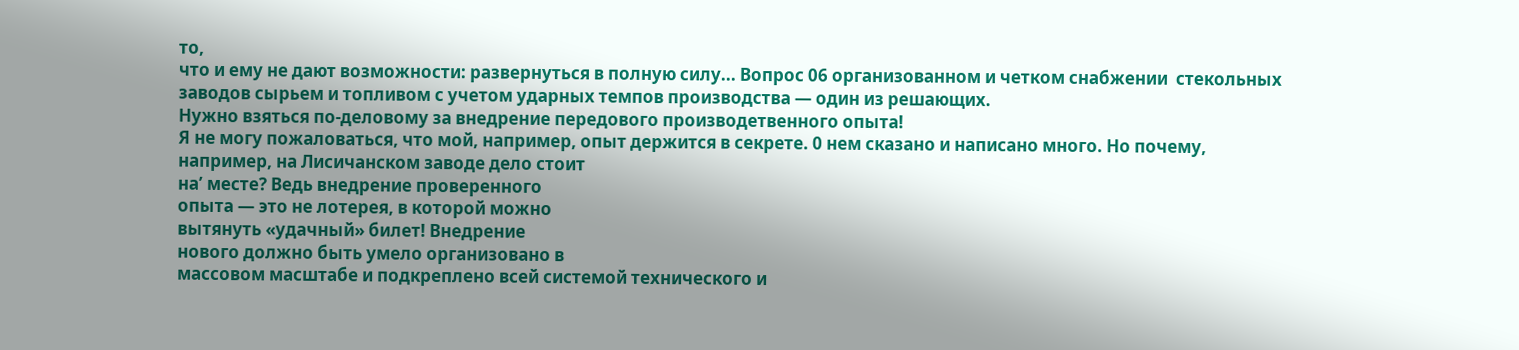то,
что и ему не дают возможности: развернуться в полную силу... Вопрос 06 организованном и четком снабжении  стекольных
заводов сырьем и топливом с учетом ударных темпов производства — один из решающих.
Нужно взяться по-деловому за внедрение передового производетвенного опыта!
Я не могу пожаловаться, что мой, например, опыт держится в секрете. 0 нем сказано и написано много. Но почему, например, на Лисичанском заводе дело стоит
на’ месте? Ведь внедрение проверенного
опыта — это не лотерея, в которой можно
вытянуть «удачный» билет! Внедрение
нового должно быть умело организовано в
массовом масштабе и подкреплено всей системой технического и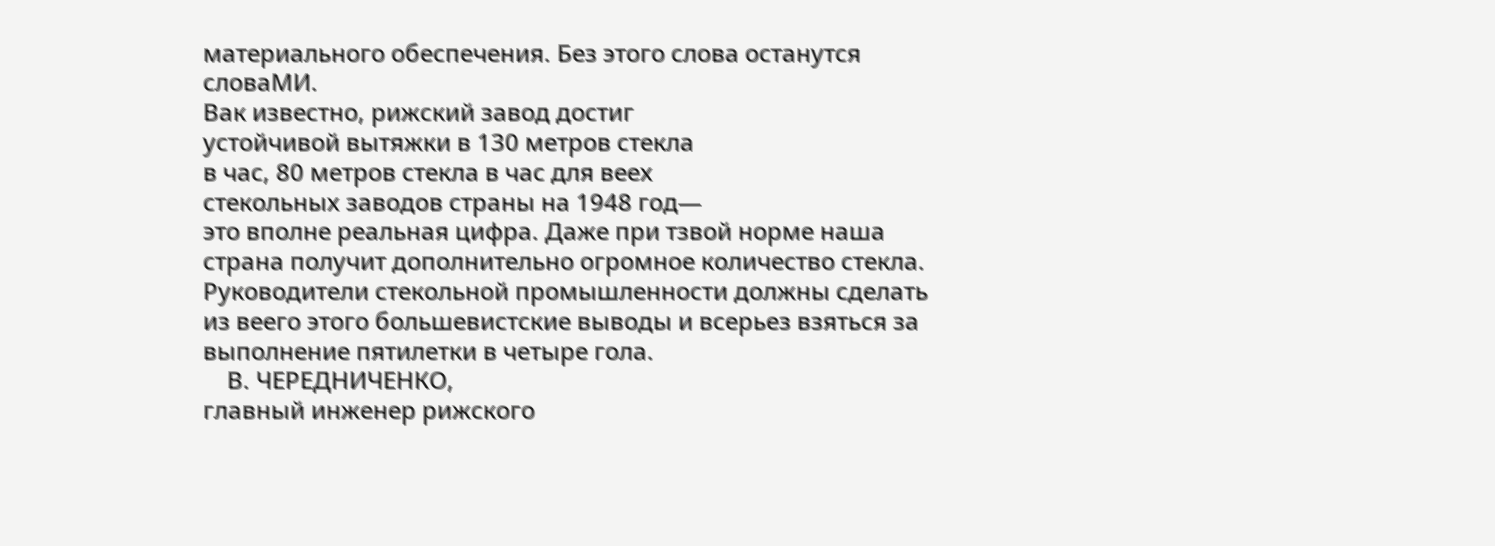материального обеспечения. Без этого слова останутся словаМИ.
Вак известно, рижский завод достиг
устойчивой вытяжки в 130 метров стекла
в час, 80 метров стекла в час для веех
стекольных заводов страны на 1948 год—
это вполне реальная цифра. Даже при тзвой норме наша страна получит дополнительно огромное количество стекла.
Руководители стекольной промышленности должны сделать из веего этого большевистские выводы и всерьез взяться за
выполнение пятилетки в четыре гола.
    В. ЧЕРЕДНИЧЕНКО,
главный инженер рижского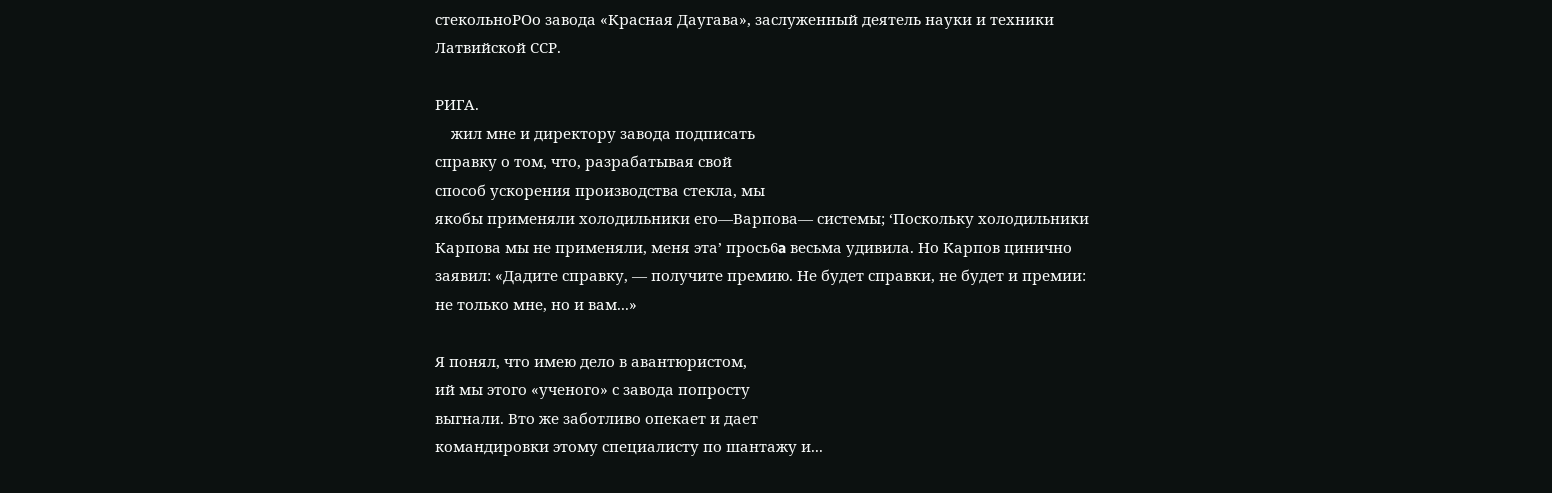стекольноРОо завода «Красная Даугава», заслуженный деятель науки и техники
Латвийской ССР.

РИГА.
    жил мне и директору завода подписать
справку о том, что, разрабатывая свой
способ ускорения производства стекла, мы
якобы применяли холодильники его—Варпова— системы; ‘Поскольку холодильники
Карпова мы не применяли, меня эта’ прось6a весьма удивила. Но Карпов цинично
заявил: «Дадите справку, — получите премию. Не будет справки, не будет и премии:
не только мне, но и вам...»

Я понял, что имею дело в авантюристом,
ий мы этого «ученого» с завода попросту
выгнали. Вто же заботливо опекает и дает
командировки этому специалисту по шантажу и...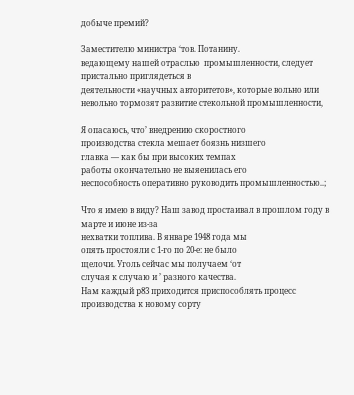добыче премий?

Заместителю министра ‘тов. Потанину.
ведающему нашей отраслью  промышленности, следует пристально приглядеться в
деятельности «научных авторитетов», которые вольно или невольно тормозят развитие стекольной промышленности,

Я опасаюсь, что’ внедрению скоростного
производства стекла мешает боязнь низшего
главка — как бы при высоких темпах
работы окончательно не выяенилась его
неспособность оперативно руководить промышленностью..;

Что я имею в виду? Наш завод простаивал в прошлом году в марте и июне из-за
нехватки топлива. В январе 1948 года мы
опять простояли с 1-го по 20-е: не было
щелочи. Уголь сейчас мы получаем ‘от
случая к случаю и ’ разного качества.
Нам каждый р83 приходится приспособлять процесс производства к новому сорту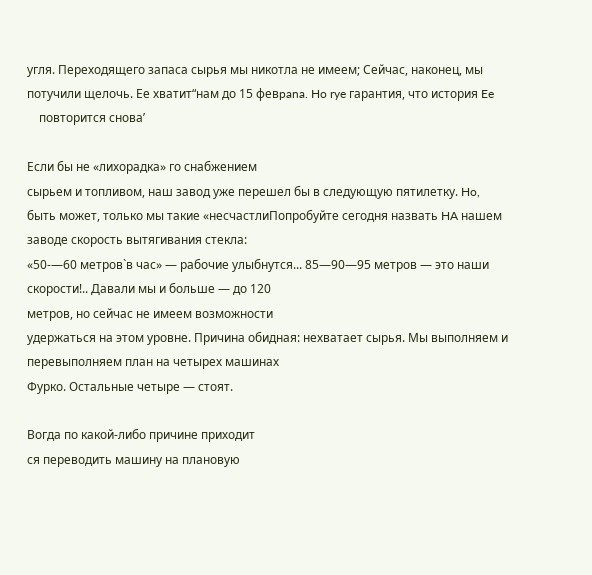угля. Переходящего запаса сырья мы никотла не имеем; Сейчас, наконец, мы потучили щелочь. Ее хватит“нам до 15 февpana. Ho rye гарантия, что история Ee
    повторится снова’

Если бы не «лихорадка» го снабжением
сырьем и топливом, наш завод уже перешел бы в следующую пятилетку. Ho,
быть может, только мы такие «несчастлиПопробуйте сегодня назвать HA нашем
заводе скорость вытягивания стекла:
«50-—60 метров`в час» — рабочие улыбнутся... 85—90—95 метров — это наши
скорости!.. Давали мы и больше — до 120
метров, но сейчас не имеем возможности
удержаться на этом уровне. Причина обидная: нехватает сырья. Мы выполняем и
перевыполняем план на четырех машинах
Фурко. Остальные четыре — стоят.

Вогда по какой-либо причине приходит
ся переводить машину на плановую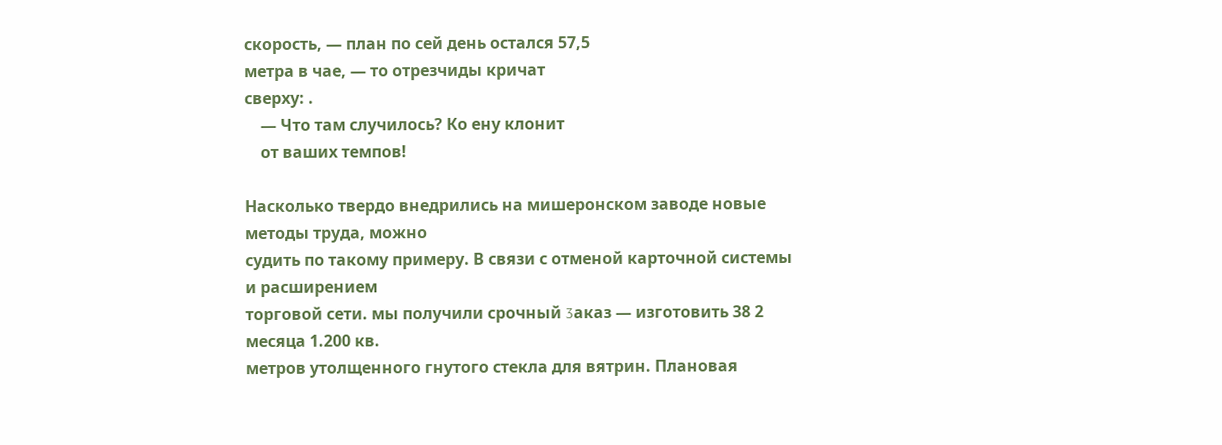скорость, — план по сей день остался 57,5
метра в чае, — то отрезчиды кричат
сверху: .
    — Что там случилось? Ко ену клонит
    от ваших темпов!

Насколько твердо внедрились на мишеронском заводе новые методы труда, можно
судить по такому примеру. В связи с отменой карточной системы и расширением
торговой сети. мы получили срочный 3aказ — изготовить 38 2 месяца 1.200 кв.
метров утолщенного гнутого стекла для вятрин. Плановая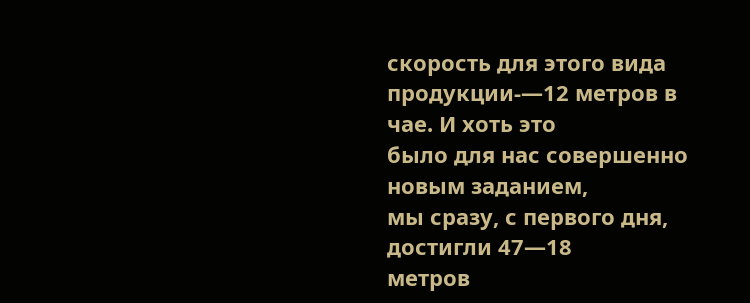скорость для этого вида
продукции-—12 метров в чае. И хоть это
было для нас совершенно новым заданием,
мы сразу, с первого дня, достигли 47—18
метров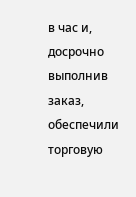в час и, досрочно выполнив заказ,
обеспечили торговую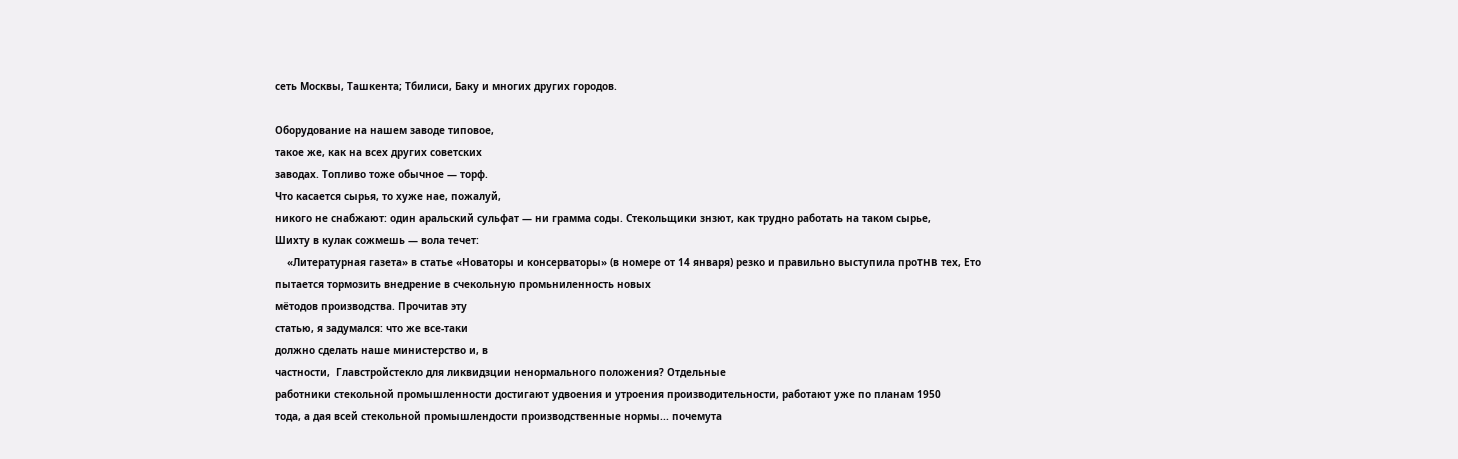сеть Москвы, Ташкента; Тбилиси, Баку и многих других городов.

Оборудование на нашем заводе типовое,
такое же, как на всех других советских
заводах. Топливо тоже обычное — торф.
Что касается сырья, то хуже нае, пожалуй,
никого не снабжают: один аральский сульфат — ни грамма соды. Стекольщики знзют, как трудно работать на таком сырье,
Шихту в кулак сожмешь — вола течет:
    «Литературная газета» в статье «Новаторы и консерваторы» (в номере от 14 января) резко и правильно выступила проTHB тех, Ето пытается тормозить внедрение в счекольную промьниленность новых
мётодов производства. Прочитав эту
статью, я задумался: что же все-таки
должно сделать наше министерство и, в
частности,  Главстройстекло для ликвидзции ненормального положения? Отдельные
работники стекольной промышленности достигают удвоения и утроения производительности, работают уже по планам 1950
тода, а дая всей стекольной промышлендости производственные нормы... почемута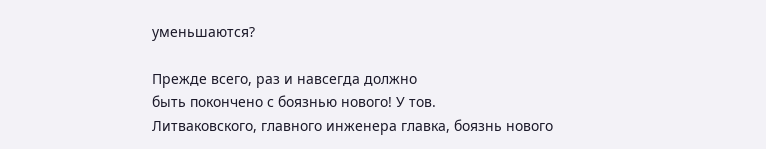уменьшаются?

Прежде всего, раз и навсегда должно
быть покончено с боязнью нового! У тов.
Литваковского, главного инженера главка, боязнь нового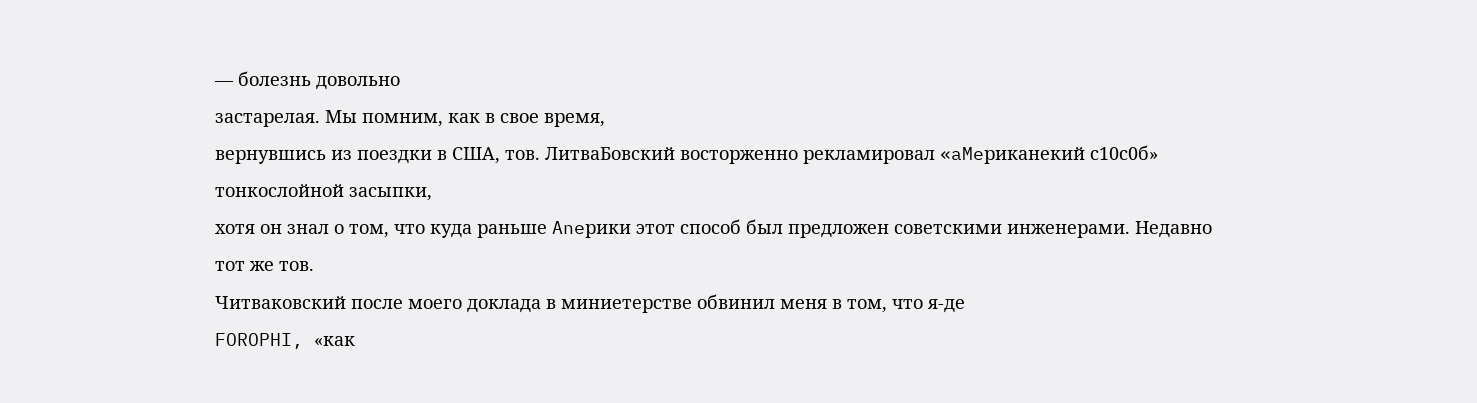— болезнь довольно
застарелая. Мы помним, как в свое время,
вернувшись из поездки в США, тов. ЛитваБовский восторженно рекламировал «aMeриканекий с10с0б» тонкослойной засыпки,
хотя он знал о том, что куда раньше Aneрики этот способ был предложен советскими инженерами. Недавно тот же тов.
Читваковский после моего доклада в миниетерстве обвинил меня в том, что я-де
FOROPHI, «как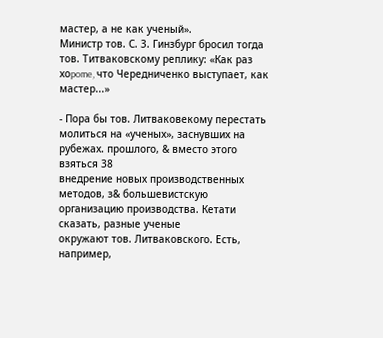мастер, а не как ученый».
Министр тов. С. 3. Гинзбург бросил тогда
тов. Титваковскому реплику: «Как раз хоpome, что Чередниченко выступает, как
мастер...»

- Пора бы тов. Литваковекому перестать
молиться на «ученых», заснувших на рубежах. прошлого, & вместо этого взяться 38
внедрение новых производственных методов, з& большевистскую организацию производства. Кетати сказать, разные ученые
окружают тов. Литваковского. Есть, например,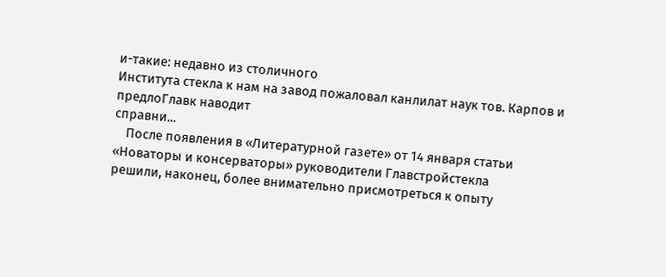и-такие: недавно из столичного
Института стекла к нам на завод пожаловал канлилат наук тов. Карпов и предлоГлавк наводит
справни...
    После появления в «Литературной газете» от 14 января статьи «Новаторы и консерваторы» руководители Главстройстекла
решили, наконец, более внимательно присмотреться к опыту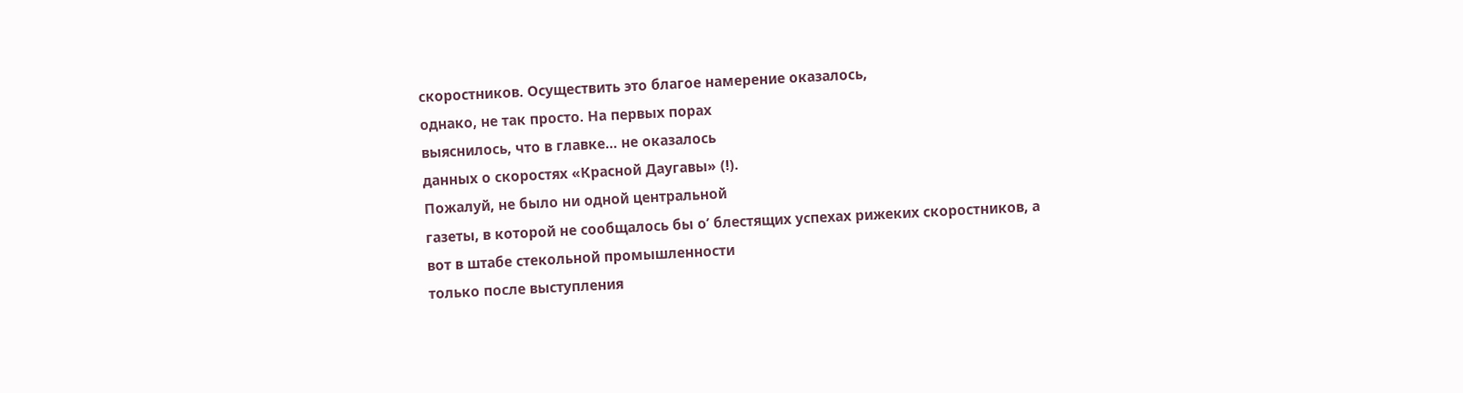скоростников. Осуществить это благое намерение оказалось,
однако, не так просто. На первых порах
выяснилось, что в главке... не оказалось
данных о скоростях «Красной Даугавы» (!).
Пожалуй, не было ни одной центральной
газеты, в которой не сообщалось бы о’ блестящих успехах рижеких скоростников, а
вот в штабе стекольной промышленности
только после выступления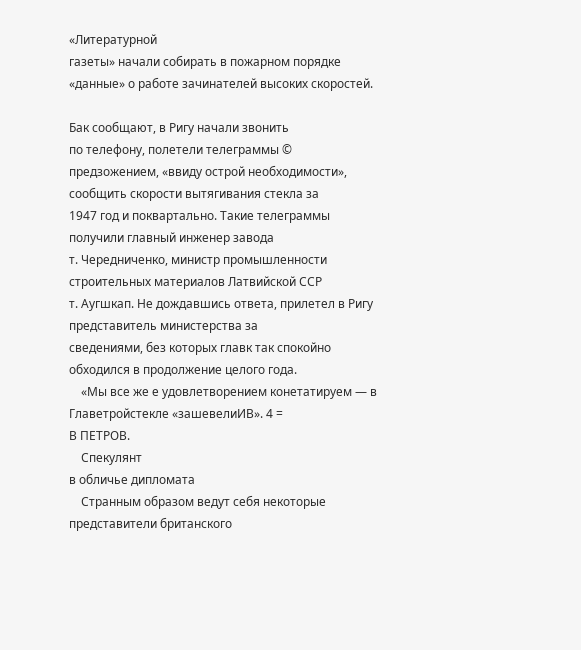«Литературной
газеты» начали собирать в пожарном порядке «данные» о работе зачинателей высоких скоростей.

Бак сообщают, в Ригу начали звонить
по телефону, полетели телеграммы © предзожением, «ввиду острой необходимости»,
сообщить скорости вытягивания стекла за
1947 год и поквартально. Такие телеграммы получили главный инженер завода
т. Чередниченко, министр промышленности
строительных материалов Латвийской ССР
т. Аугшкап. Не дождавшись ответа, прилетел в Ригу представитель министерства за
сведениями, без которых главк так спокойно обходился в продолжение целого года.
    «Мы все же е удовлетворением конетатируем — в Главетройстекле «зашевелиИВ». 4 =
В ПЕТРОВ.
    Спекулянт
в обличье дипломата
    Странным образом ведут себя некоторые
представители британского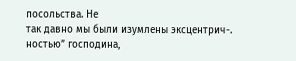посольства. Не
так давно мы были изумлены эксцентрич-.
ностью” господина,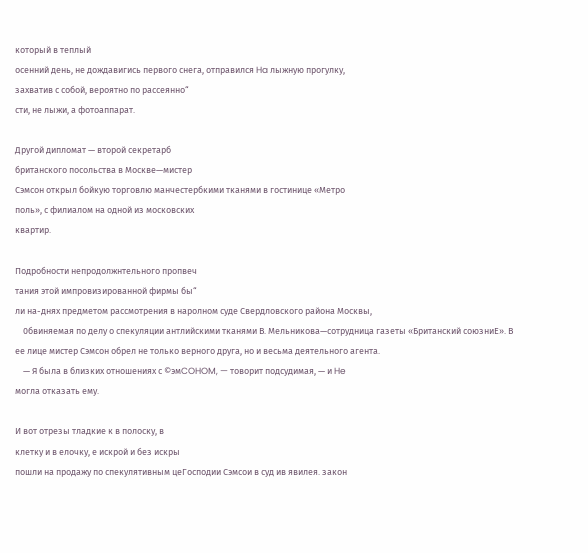который в теплый
осенний день, не дождавигись первого снега, отправился Ha лыжную прогулку,
захватив с собой, вероятно по рассеянно“
сти, не лыжи, а фотоаппарат.

Другой дипломат — второй секретарб
британского посольства в Москве—мистер
Сэмсон открыл бойкую торговлю манчестербкими тканями в гостинице «Метро
поль», с филиалом на одной из московских
квартир.

Подробности непродолжнтельного пропвеч
тания этой импровизированной фирмы бы“
ли на-днях предметом рассмотрения в наролном суде Свердловского района Москвы,
    0бвиняемая по делу о спекуляции антлийскими тканями В. Мельникова—сотрудница газеты «Британский союзниЕ». В
ее лице мистер Сэмсон обрел не только верного друга, но и весьма деятельного агента.
    — Я была в близких отношениях с ©эмCOHOM, — товорит подсудимая, — и He
могла отказать ему.

И вот отрезы тладкие к в полоску, в
клетку и в елочку, е искрой и без искры
пошли на продажу по спекулятивным цеГосподии Сэмсои в суд ив явилея. закон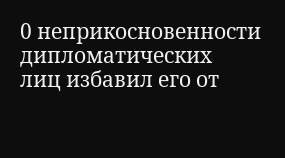0 неприкосновенности дипломатических
лиц избавил его от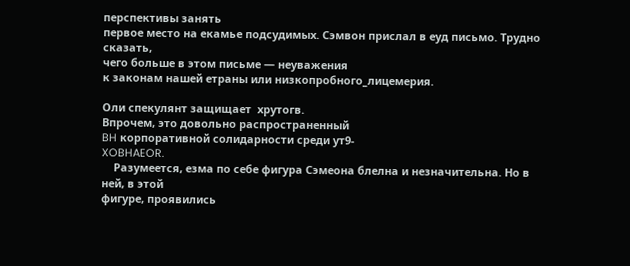перспективы занять
первое место на екамье подсудимых. Сэмвон прислал в еуд письмо. Трудно сказать,
чего больше в этом письме — неуважения
к законам нашей етраны или низкопробного_лицемерия.

Оли спекулянт защищает  хрутогв.
Впрочем, это довольно распространенный
BH корпоративной солидарности среди ут9-
XOBHAEOR.
    Разумеется, езма по себе фигура Сэмеона блелна и незначительна. Но в ней, в этой
фигуре, проявились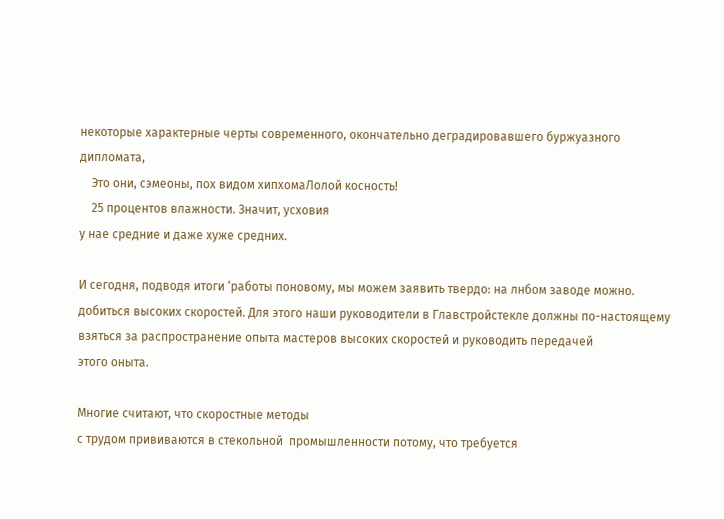некоторые характерные черты современного, окончательно деградировавшего буржуазного дипломата,
    Это они, сэмеоны, пох видом хипхомаЛолой косность!
    25 процентов влажности. Значит, усховия
у нае средние и даже хуже средних.

И сегодня, подводя итоги ‘работы поновому, мы можем заявить твердо: на лнбом заводе можно. добиться высоких скоростей. Для этого наши руководители в Главстройстекле должны по-настоящему взяться за распространение опыта мастеров высоких скоростей и руководить передачей
этого оныта.

Многие считают, что скоростные методы
с трудом прививаются в стекольной  промышленности потому, что требуется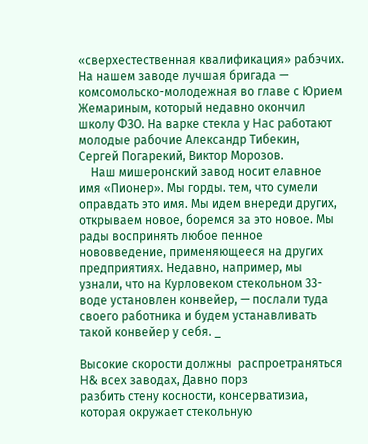«сверхестественная квалификация» рабэчих. На нашем заводе лучшая бригада —
комсомольско-молодежная во главе с Юрием Жемариным, который недавно окончил
школу ФЗО. На варке стекла у Hac pa6oтают молодые рабочие Александр Тибекин,
Сергей Погарекий, Виктор Морозов.
    Наш мишеронский завод носит елавное
имя «Пионер». Мы горды. тем, что сумели
оправдать это имя. Мы идем внереди других, открываем новое, боремся за это новое. Мы рады воспринять любое пенное
нововведение, применяющееся на других
предприятиях. Недавно, например, мы
узнали, что на Курловеком стекольном 33-
воде установлен конвейер, — послали туда
своего работника и будем устанавливать
такой конвейер у себя. _

Высокие скорости должны  распроетраняться H& всех заводах, Давно порз
разбить стену косности, консерватизиа, которая окружает стекольную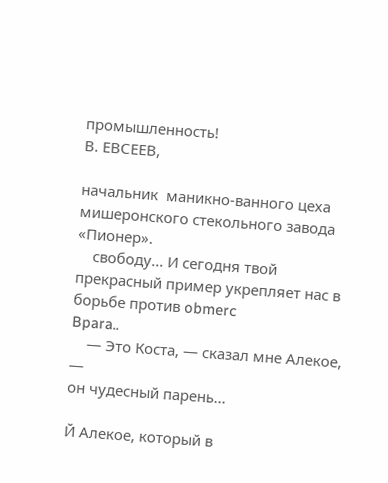промышленность!
В. ЕВСЕЕВ,

начальник  маникно-ванного цеха
мишеронского стекольного завода
«Пионер».
    свободу... И сегодня твой прекрасный пример укрепляет нас в борьбе против obmerc
Bpara..
    — Это Коста, — сказал мне Алекое, —
он чудесный парень...

Й Алекое, который в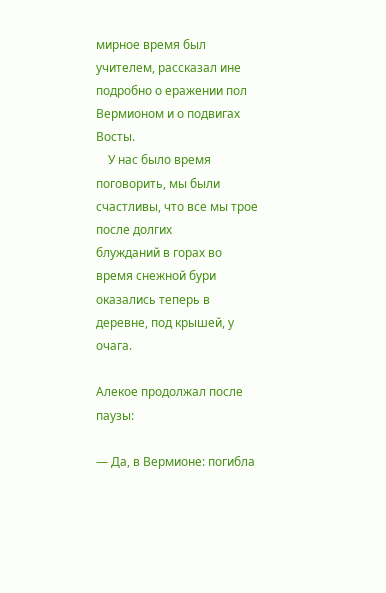мирное время был
учителем, рассказал ине подробно о еражении пол Вермионом и о подвигах Восты.
    У нас было время поговорить, мы были
счастливы, что все мы трое после долгих
блужданий в горах во время снежной бури
оказались теперь в деревне, под крышей, у
очага.

Алекое продолжал после паузы:

— Да, в Вермионе: погибла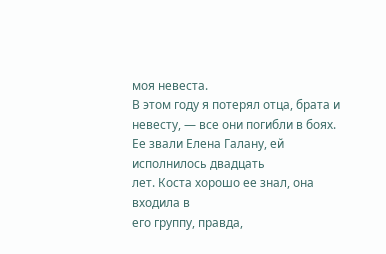моя невеста.
В этом году я потерял отца, брата и невесту, — все они погибли в боях. Ее звали Елена Галану, ей исполнилось двадцать
лет. Коста хорошо ее знал, она входила в
его группу, правда,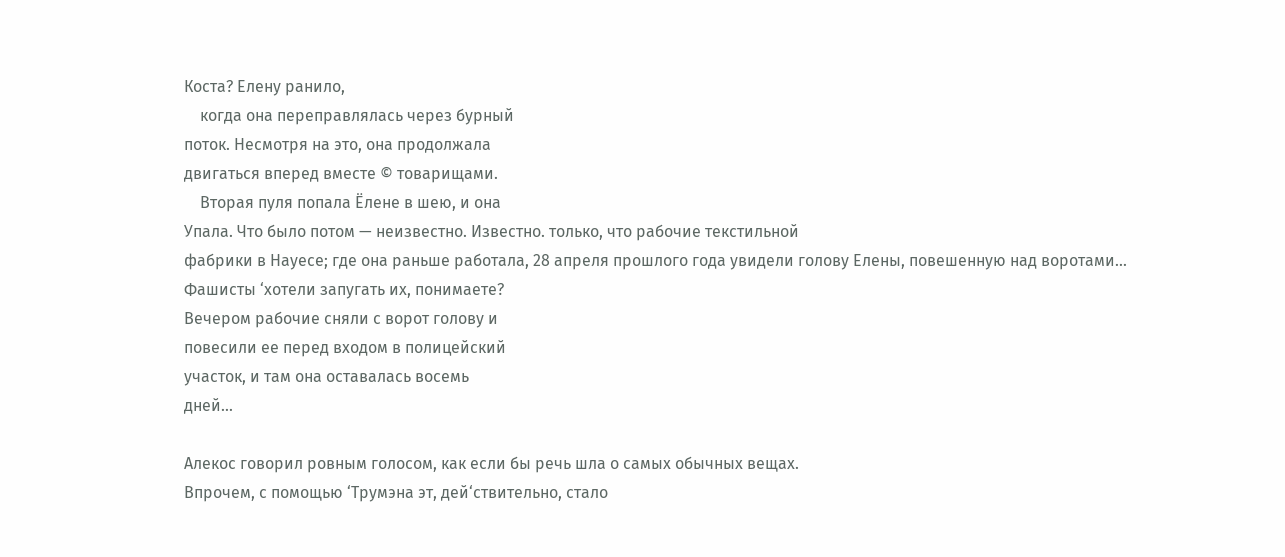Коста? Елену ранило,
    когда она переправлялась через бурный
поток. Несмотря на это, она продолжала
двигаться вперед вместе © товарищами.
    Вторая пуля попала Ёлене в шею, и она
Упала. Что было потом — неизвестно. Известно. только, что рабочие текстильной
фабрики в Науесе; где она раньше работала, 28 апреля прошлого года увидели голову Елены, повешенную над воротами...
Фашисты ‘хотели запугать их, понимаете?
Вечером рабочие сняли с ворот голову и
повесили ее перед входом в полицейский
участок, и там она оставалась восемь
дней...

Алекос говорил ровным голосом, как если бы речь шла о самых обычных вещах.
Впрочем, с помощью ‘Трумэна эт, дей‘ствительно, стало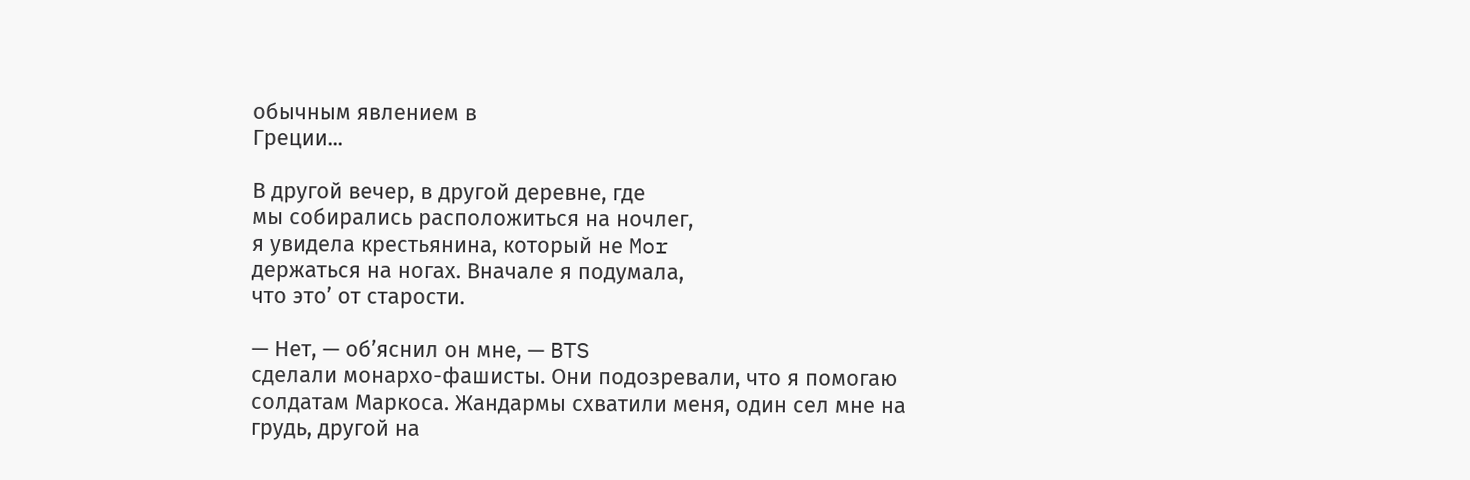обычным явлением в
Греции...

В другой вечер, в другой деревне, где
мы собирались расположиться на ночлег,
я увидела крестьянина, который не Mor
держаться на ногах. Вначале я подумала,
что это’ от старости.

— Нет, — об’яснил он мне, — BTS
сделали монархо-фашисты. Они подозревали, что я помогаю солдатам Маркоса. Жандармы схватили меня, один сел мне на
грудь, другой на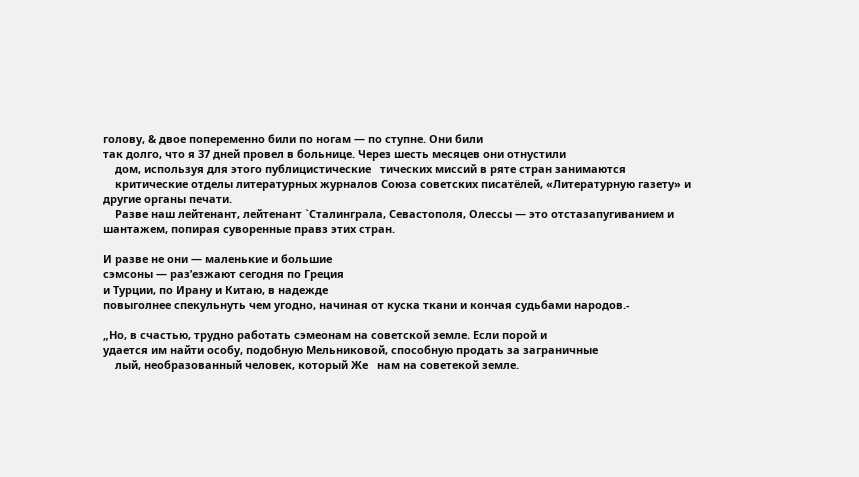голову, & двое попеременно били по ногам — по ступне. Они били
так долго, что я 37 дней провел в больнице. Через шесть месяцев они отнустили
    дом, используя для этого публицистические   тических миссий в ряте стран занимаются
    критические отделы литературных журналов Союза советских писатёлей, «Литературную газету» и другие органы печати.
    Разве наш лейтенант, лейтенант `Сталинграла, Севастополя, Олессы — это отстазапугиванием и шантажем, попирая суворенные правз этих стран.

И разве не они — маленькие и большие
сэмсоны — раз’езжают сегодня по Греция
и Турции, по Ирану и Китаю, в надежде
повыголнее спекульнуть чем угодно, начиная от куска ткани и кончая судьбами народов.-

„Но, в счастью, трудно работать сэмеонам на советской земле. Если порой и
удается им найти особу, подобную Мельниковой, способную продать за заграничные
    лый, необразованный человек, который Же   нам на советекой земле.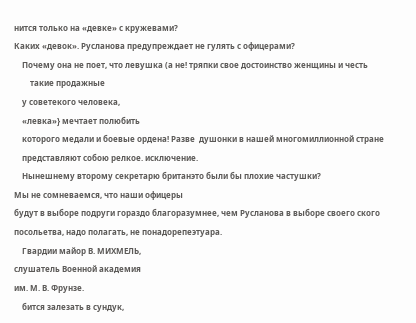нится только на «девке» с кружевами?
Каких «девок». Русланова предупреждает не гулять с офицерами?
    Почему она не поет, что левушка (а не! тряпки свое достоинство женщины и честь
        такие продажные
    у советекого человека,
    «левка»} мечтает полюбить
    которого медали и боевые ордена! Разве  душонки в нашей многомиллионной стране
    представляют собою релкое. исключение.
    Нынешнему второму секретарю британэто были бы плохие частушки?
Мы не сомневаемся, что наши офицеры
будут в выборе подруги гораздо благоразумнее, чем Русланова в выборе своего ского посольетва, надо полагать, не понадорепеэтуара.
    Гвардии майор В. МИХМЕЛЬ,
слушатель Военной академия
им. М. В. Фрунзе.
    бится залезать в сундук,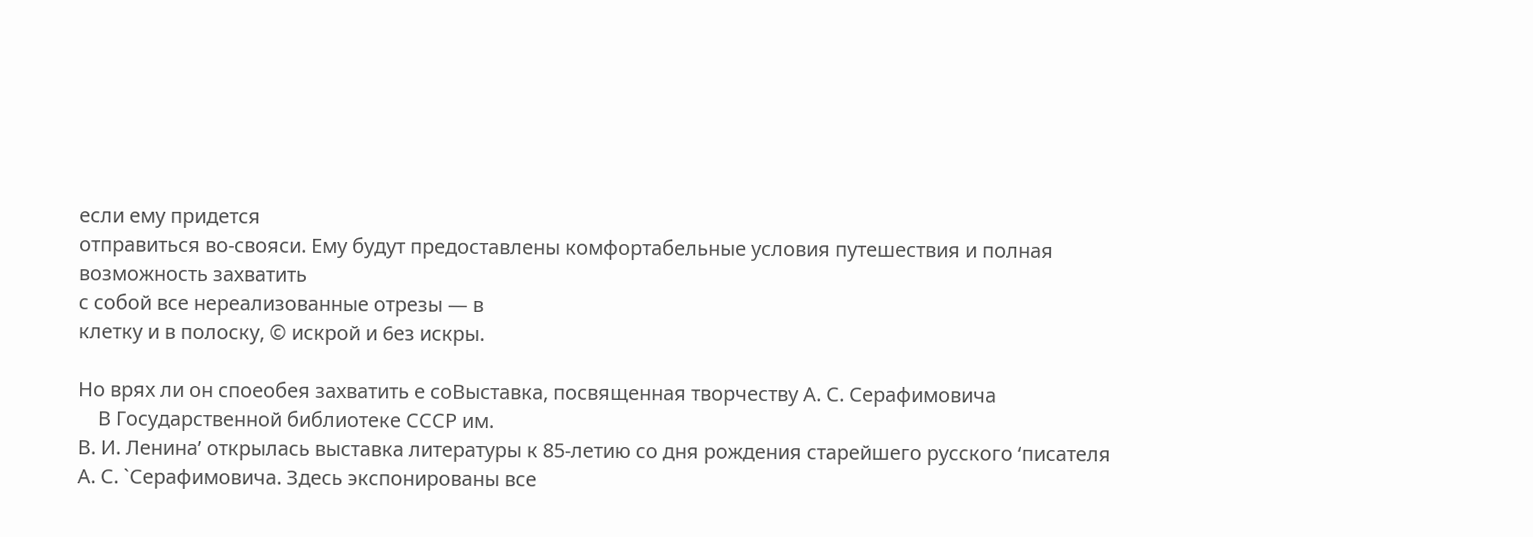если ему придется
отправиться во-свояси. Ему будут предоставлены комфортабельные условия путешествия и полная возможность захватить
с собой все нереализованные отрезы — в
клетку и в полоску, © искрой и 6ез искры.

Но врях ли он споеобея захватить е соВыставка, посвященная творчеству А. С. Серафимовича
    В Государственной библиотеке СССР им.
В. И. Ленина’ открылась выставка литературы к 85-летию со дня рождения старейшего русского ‘писателя А. С. `Серафимовича. Здесь экспонированы все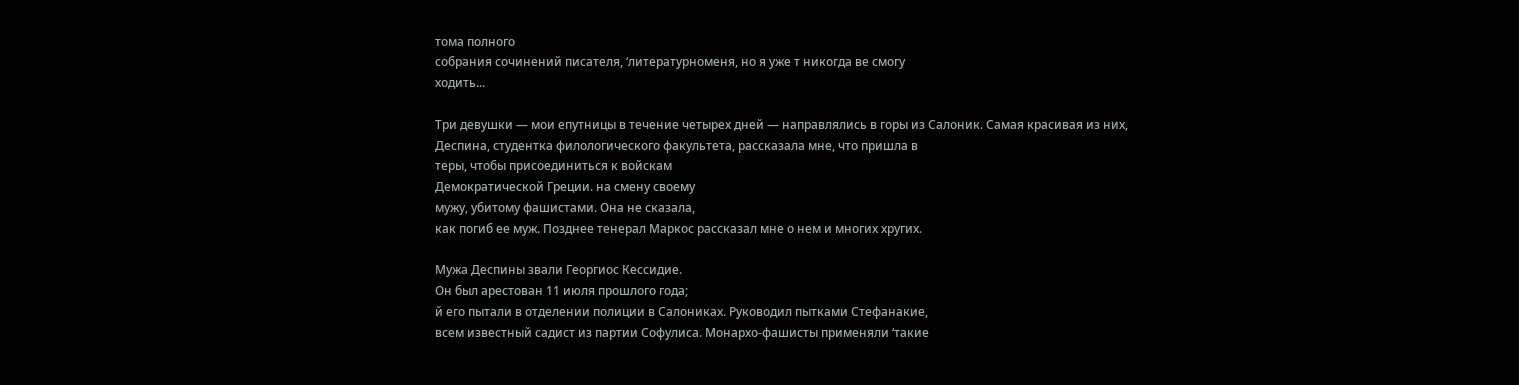тома полного
собрания сочинений писателя, ‘литературноменя, но я уже т никогда ве смогу
ходить...

Три девушки — мои епутницы в течение четырех дней — направлялись в горы из Салоник. Самая красивая из них,
Деспина, студентка филологического факультета, рассказала мне, что пришла в
теры, чтобы присоединиться к войскам
Демократической Греции. на смену своему
мужу, убитому фашистами. Она не сказала,
как погиб ее муж. Позднее тенерал Маркос рассказал мне о нем и многих хругих.

Мужа Деспины звали Георгиос Кессидие.
Он был арестован 11 июля прошлого года;
й его пытали в отделении полиции в Салониках. Руководил пытками Стефанакие,
всем известный садист из партии Софулиca. Монархо-фашисты применяли ‘такие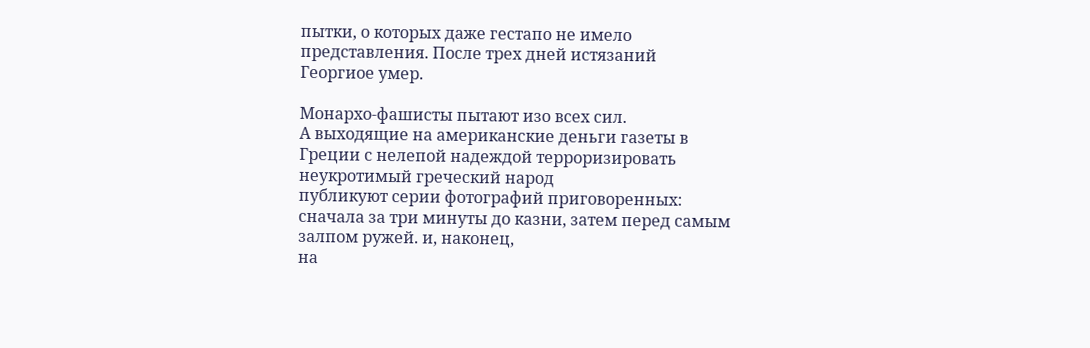пытки, о которых даже гестапо не имело
представления. После трех дней истязаний
Георгиое умер.

Монархо-фашисты пытают изо всех сил.
А выходящие на американские деньги газеты в Греции с нелепой надеждой терроризировать неукротимый греческий народ
публикуют серии фотографий приговоренных: сначала за три минуты до казни, затем перед самым залпом ружей. и, наконец,
на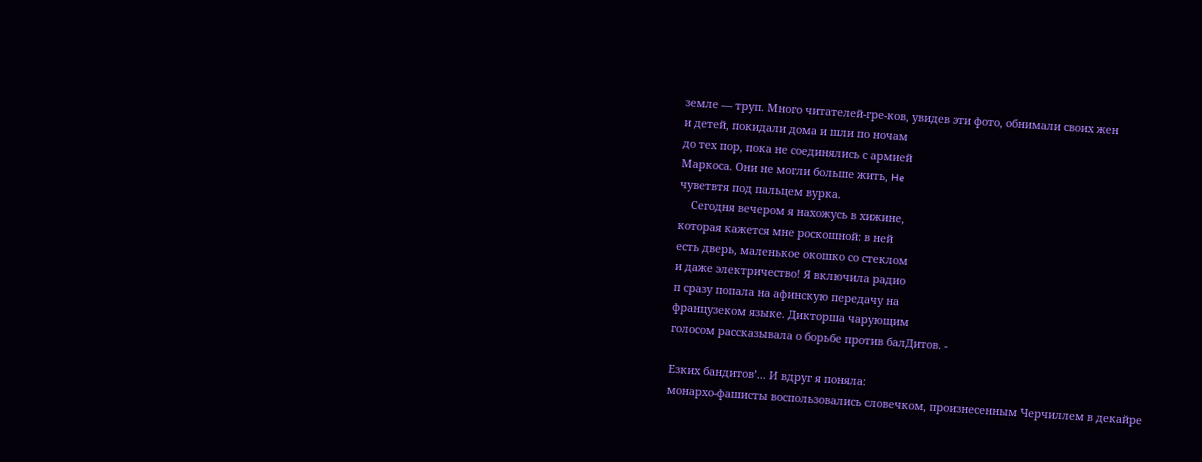земле — труп. Много читателей-гре-ков, увидев эти фото, обнимали своих жен
и детей, покидали дома и шли по ночам
до тех пор, пока не соединялись с армией
Маркоса. Они не могли больше жить, He
чуветвтя под пальцем вурка.
    Сегодня вечером я нахожусь в хижине,
которая кажется мне роскошной: в ней
есть дверь, маленькое окошко со стеклом
и даже электричество! Я включила радио
п сразу попала на афинскую передачу на
французеком языке. Дикторша чарующим
голосом рассказывала о борьбе против балДитов. -

Езких бандитов’... И вдруг я поняла:
монархо-фашисты воспользовались словечком, произнесенным Черчиллем в декайре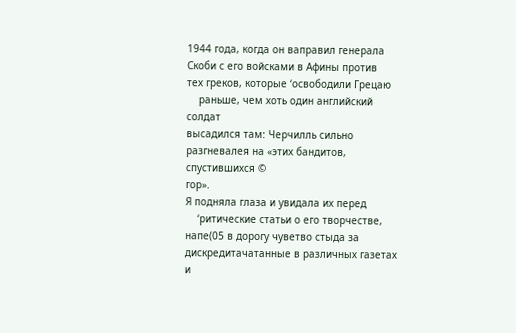1944 года, когда он ваправил генерала
Скоби с его войсками в Афины против
тех греков, которые ‘освободили Грецаю
    раньше, чем хоть один английский солдат
высадился там: Черчилль сильно разгневалея на «этих бандитов, спустившихся ©
гор».
Я подняла глаза и увидала их перед
    ‘ритические статьи о его творчестве, напе(05 в дорогу чуветво стыда за дискредитачатанные в различных газетах и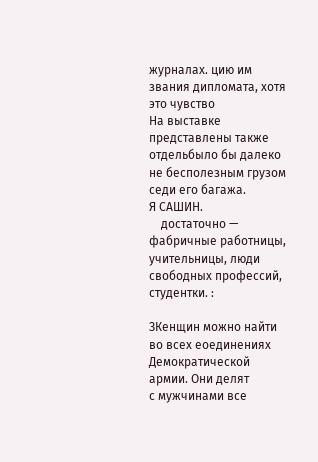журналах. цию им звания дипломата, хотя это чувство
На выставке представлены также отдельбыло бы далеко не бесполезным грузом седи его багажа.
Я САШИН.
    достаточно — фабричные работницы, учительницы, люди свободных профессий, студентки. :

ЗКенщин можно найти во всех еоединениях Демократической армии. Они делят
с мужчинами все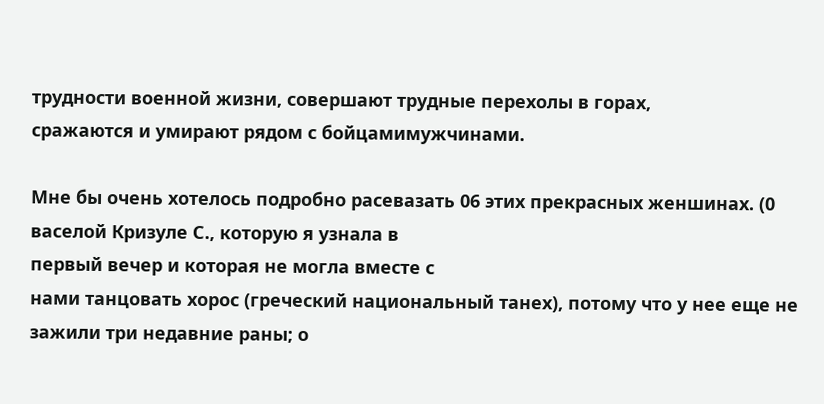трудности военной жизни, совершают трудные перехолы в горах,
сражаются и умирают рядом с бойцамимужчинами.

Мне бы очень хотелось подробно расевазать 06 этих прекрасных женшинах. (0 васелой Кризуле С., которую я узнала в
первый вечер и которая не могла вместе с
нами танцовать хорос (греческий национальный танех), потому что у нее еще не
зажили три недавние раны; о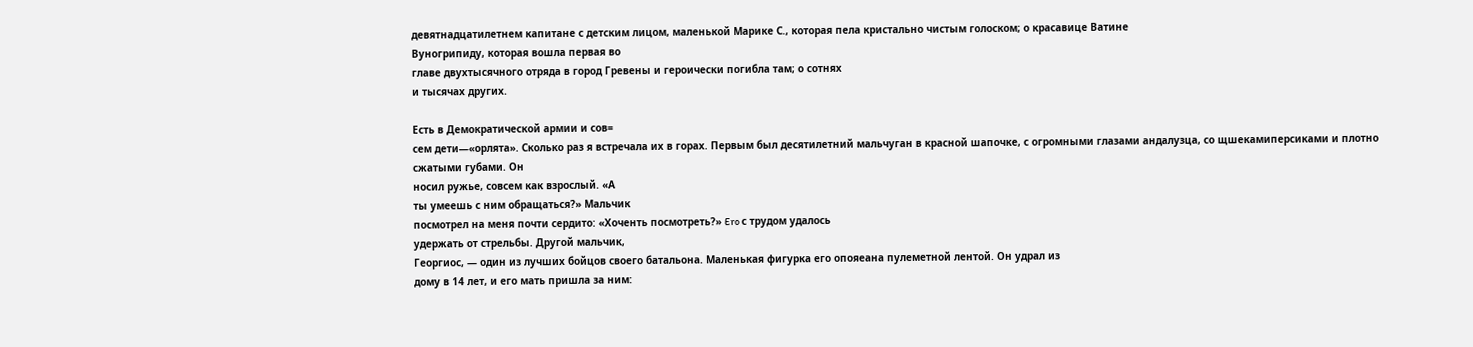девятнадцатилетнем капитане с детским лицом, маленькой Марике С., которая пела кристально чистым голоском; о красавице Ватине
Вуногрипиду, которая вошла первая во
главе двухтысячного отряда в город Гревены и героически погибла там; о сотнях
и тысячах других.

Есть в Демократической армии и сов=
сем дети—«орлята». Сколько раз я встречала их в горах. Первым был десятилетний мальчуган в красной шапочке, с огромными глазами андалузца, со щшекамиперсиками и плотно сжатыми губами. Он
носил ружье, совсем как взрослый. «А
ты умеешь с ним обращаться?» Мальчик
посмотрел на меня почти сердито: «Хоченть посмотреть?» Ero с трудом удалось
удержать от стрельбы. Другой мальчик,
Георгиос, — один из лучших бойцов своего батальона. Маленькая фигурка его опояеана пулеметной лентой. Он удрал из
дому в 14 лет, и его мать пришла за ним: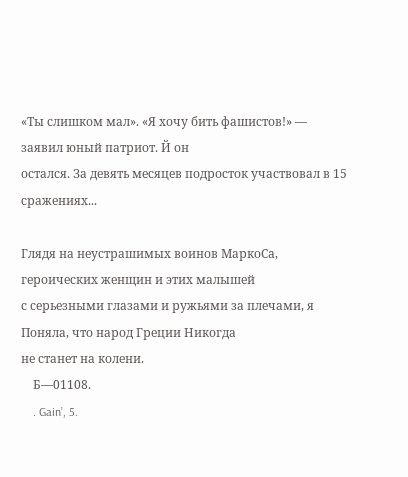«Ты слишком мал». «Я хочу бить фашистов!» — заявил юный патриот. Й он
остался. За девять месяцев подросток участвовал в 15 сражениях...

Глядя на неустрашимых воинов МаркоCa, героических женщин и этих малышей
с серьезными глазами и ружьями за плечами, я Поняла, что народ Греции Никогда
не станет на колени.
    Б—01108.
    . Gain’, 5.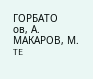ГОРБАТО
ов, А. МАКАРОВ, М. TE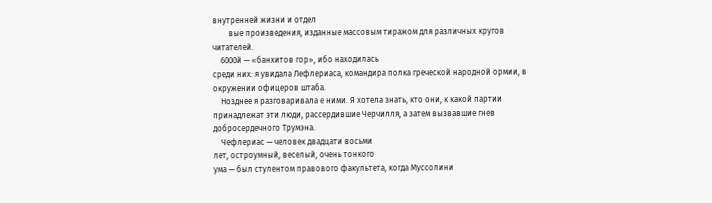внутренней жизни и отдел
        вые произведения, изданные массовым тиражом для различных кругов читателей.
    6000й — «банхитов гор», ибо находилась
среди них: я увидала Лефлериаса, командира полка греческой народной ормии, в
окружении офицеров штаба.
    Нозднее я разговаривала е ними. Я хотела знать, кто они, к какой партии принадлежат эти люди, рассердившие Черчилля, а затем вызвавшие гнев добросердечного Трумэна.
    Чефлериас — человек двадцати восьми
лет, остроумный, веселый, очень тонкого
ума — был стулентом правового факультета, когда Муссолини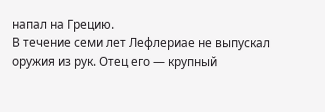напал на Грецию.
В течение семи лет Лефлериае не выпускал
оружия из рук. Отец его — крупный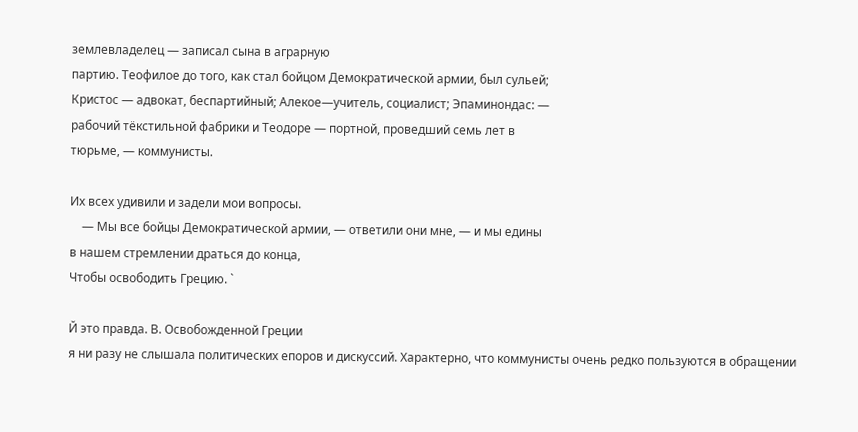землевладелец — записал сына в аграрную
партию. Теофилое до того, как стал бойцом Демократической армии, был сульей;
Кристос — адвокат, беспартийный; Алекое—учитель, социалист; Эпаминондас: —
рабочий тёкстильной фабрики и Теодоре — портной, проведший семь лет в
тюрьме, — коммунисты.

Их всех удивили и задели мои вопросы.
    — Мы все бойцы Демократической apмии, — ответили они мне, — и мы едины
в нашем стремлении драться до конца,
Чтобы освободить Грецию. `

Й это правда. В. Освобожденной Греции
я ни разу не слышала политических епоров и дискуссий. Характерно, что коммунисты очень редко пользуются в обращении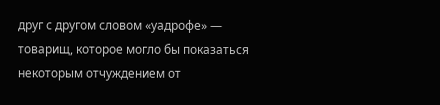друг с другом словом «уадрофе» —
товарищ, которое могло бы показаться некоторым отчуждением от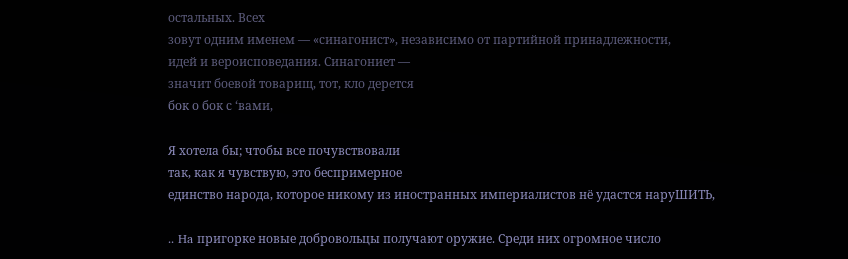остальных. Всех
зовут одним именем — «синагонист», независимо от партийной принадлежности,
идей и вероисповедания. Синагониет —
значит боевой товарищ, тот, кло дерется
бок о бок с ‘вами,

Я хотела бы; чтобы все почувствовали
так, как я чувствую, это беспримерное
единство народа, которое никому из иностранных империалистов нё удастся наруШИТЬ,

.. Ha пригорке новые добровольцы получают оружие. Среди них огромное число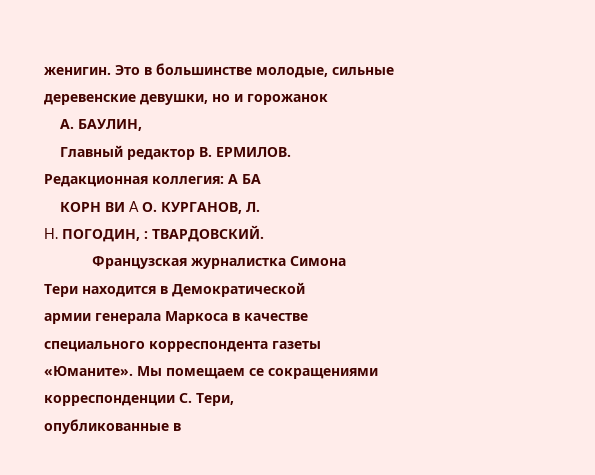женигин. Это в большинстве молодые, сильные деревенские девушки, но и горожанок
    А. БАУЛИН,
    Главный редактор В. ЕРМИЛОВ.
Редакционная коллегия: А БА
    КОРН ВИ A О. КУРГАНОВ, Л.
H. ПОГОДИН, : ТВАРДОВСКИЙ.
            Французская журналистка Симона
Тери находится в Демократической
армии генерала Маркоса в качестве
специального корреспондента газеты
«Юманите». Мы помещаем се сокращениями корреспонденции С. Тери,
опубликованные в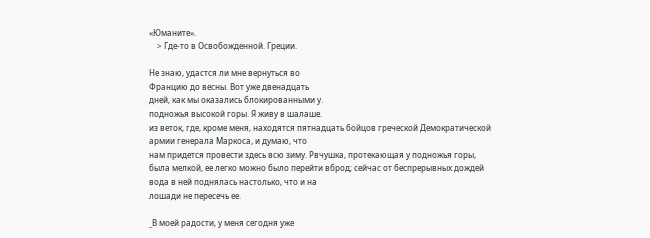«Юманите».
    > Где-то в Освобожденной. Греции.

Не знаю, удастся ли мне вернуться во
Францию до весны. Вот уже двенадцать
дней, как мы оказались блокированными у.
подножья высокой горы. Я живу в шалаше.
из веток, где, кроме меня, находятся пятнадцать бойцов греческой Демократической
армии генерала Маркоса, и думаю, что
нам придется провести здесь всю зиму. Рвчушка, протекающая у подножья горы,
была мелкой, ее легко можно было перейти вброд; сейчас от беспрерывных дождей
вода в ней поднялась настолько, что и на
лошади не пересечь ее.

_В моей радости, у меня сегодня уже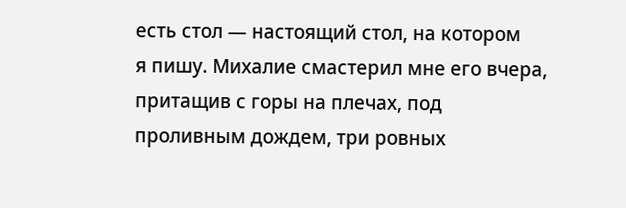есть стол — настоящий стол, на котором
я пишу. Михалие смастерил мне его вчера, притащив с горы на плечах, под проливным дождем, три ровных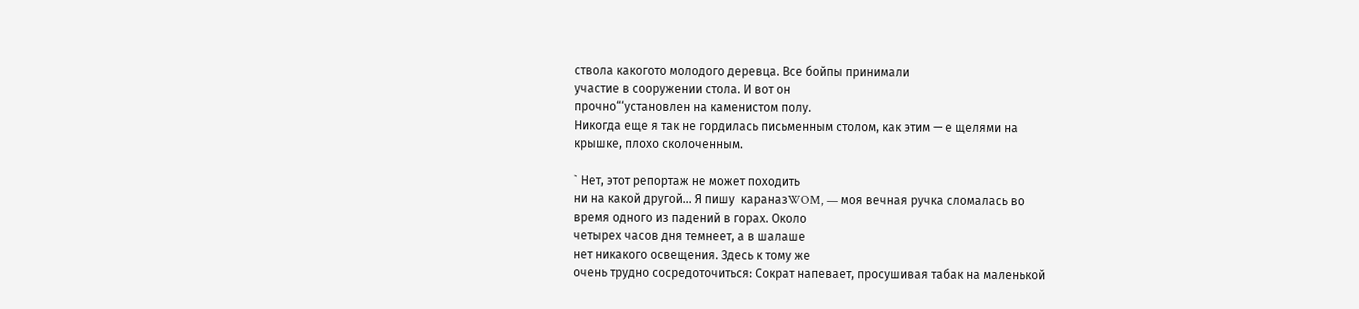ствола какогото молодого деревца. Все бойпы принимали
участие в сооружении стола. И вот он
прочно“‘установлен на каменистом полу.
Никогда еще я так не гордилась письменным столом, как этим — е щелями на
крышке, плохо сколоченным.

` Нет, этот репортаж не может походить
ни на какой другой... Я пишу  караназWOM, — моя вечная ручка сломалась во
время одного из падений в горах. Около
четырех часов дня темнеет, а в шалаше
нет никакого освещения. Здесь к тому же
очень трудно сосредоточиться: Сократ напевает, просушивая табак на маленькой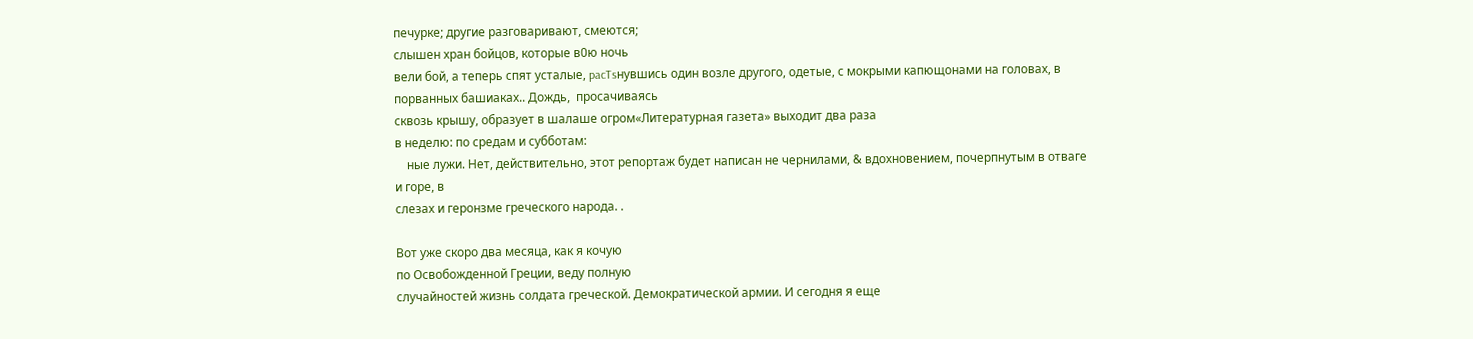печурке; другие разговаривают, смеются;
слышен хран бойцов, которые в0ю ночь
вели бой, а теперь спят усталые, pacTsнувшись один возле другого, одетые, с мокрыми капющонами на головах, в порванных башиаках.. Дождь,  просачиваясь
сквозь крышу, образует в шалаше огром«Литературная газета» выходит два раза
в неделю: по средам и субботам:
    ные лужи. Нет, действительно, этот репортаж будет написан не чернилами, & вдохновением, почерпнутым в отваге и горе, в
слезах и геронзме греческого народа. .

Вот уже скоро два месяца, как я кочую
по Освобожденной Греции, веду полную
случайностей жизнь солдата греческой. Демократической армии. И сегодня я еще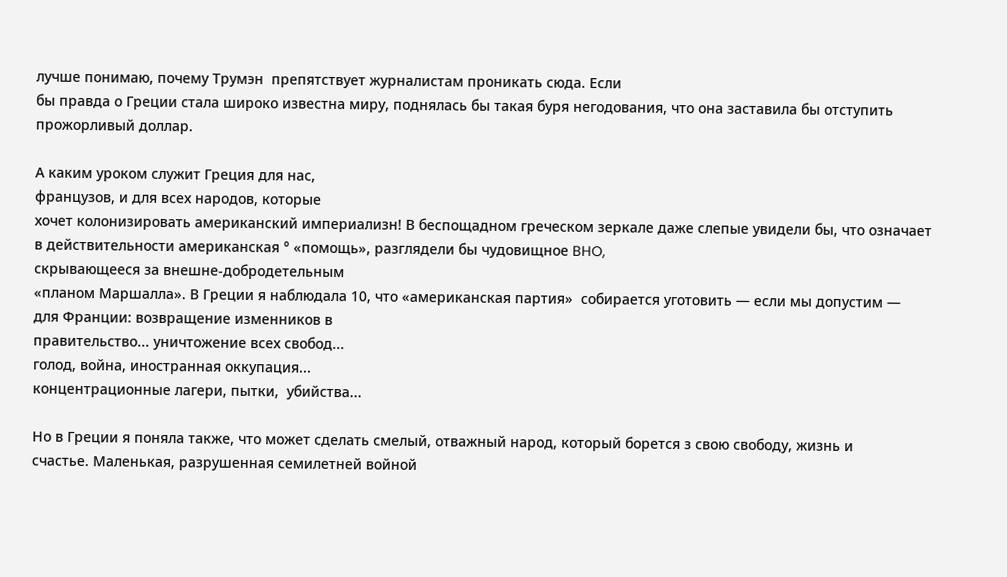лучше понимаю, почему Трумэн  препятствует журналистам проникать сюда. Если
бы правда о Греции стала широко известна миру, поднялась бы такая буря негодования, что она заставила бы отступить
прожорливый доллар.

А каким уроком служит Греция для нас,
французов, и для всех народов, которые
хочет колонизировать американский империализн! В беспощадном греческом зеркале даже слепые увидели бы, что означает
в действительности американская ° «помощь», разглядели бы чудовищное BHO,
скрывающееся за внешне-добродетельным
«планом Маршалла». В Греции я наблюдала 10, что «американская партия»  собирается уготовить — если мы допустим —
для Франции: возвращение изменников в
правительство... уничтожение всех свобод...
голод, война, иностранная оккупация...
концентрационные лагери, пытки,  убийства...

Но в Греции я поняла также, что может сделать смелый, отважный народ, который борется з свою свободу, жизнь и
счастье. Маленькая, разрушенная семилетней войной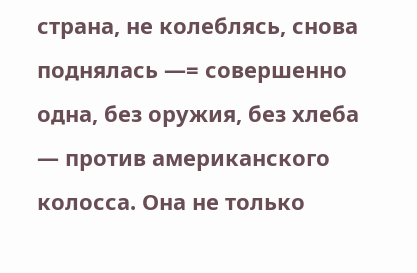страна, не колеблясь, снова
поднялась —= совершенно одна, без оружия, без хлеба — против американского
колосса. Она не только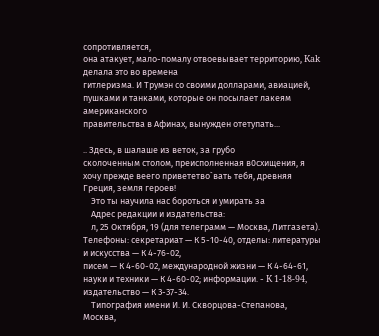сопротивляется,
она атакует, мало-помалу отвоевывает территорию, Kak делала это во времена
гитлеризма. И Трумэн со своими долларами, авиацией, пушками и танками, которые он посылает лакеям американского
правительства в Афинах, вынужден отетупать...

.. Здесь, в шалаше из веток, за грубо
сколоченным столом, преисполненная в0схищения, я хочу прежде веего привететво`вать тебя, древняя Греция, земля героев!
    Это ты научила нас бороться и умирать за
    Адрес редакции и издательства:
    л, 25 Октября, 19 (для телеграмм — Москва, Литгазета). Телефоны: секретариат — К 5-10-40, отделы: литературы и искусства — К 4-76-02,
писем — К 4-60-02, международной жизни — К 4-64-61, науки и техники — К 4-60-02; информации. - K 1-18-94, издательство — К 3-37-34.
    Типография имени И. И. Скворцова-Степанова, Москва,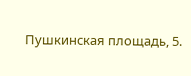Пушкинская площадь, 5.